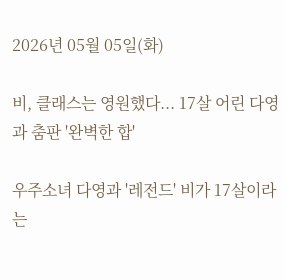2026년 05월 05일(화)

비, 클래스는 영원했다... 17살 어린 다영과 춤판 '완벽한 합'

우주소녀 다영과 '레전드' 비가 17살이라는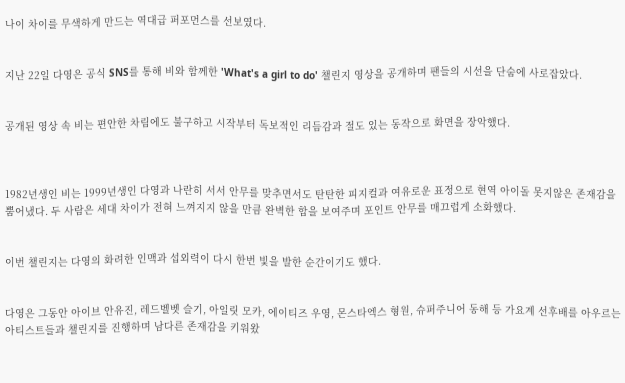나이 차이를 무색하게 만드는 역대급 퍼포먼스를 선보였다.


지난 22일 다영은 공식 SNS를 통해 비와 함께한 'What's a girl to do' 챌린지 영상을 공개하며 팬들의 시선을 단숨에 사로잡았다.


공개된 영상 속 비는 편안한 차림에도 불구하고 시작부터 독보적인 리듬감과 절도 있는 동작으로 화면을 장악했다.



1982년생인 비는 1999년생인 다영과 나란히 서서 안무를 맞추면서도 탄탄한 피지컬과 여유로운 표정으로 현역 아이돌 못지않은 존재감을 뿜어냈다. 두 사람은 세대 차이가 전혀 느껴지지 않을 만큼 완벽한 합을 보여주며 포인트 안무를 매끄럽게 소화했다.


이번 챌린지는 다영의 화려한 인맥과 섭외력이 다시 한번 빛을 발한 순간이기도 했다.


다영은 그동안 아이브 안유진, 레드벨벳 슬기, 아일릿 모카, 에이티즈 우영, 몬스타엑스 형원, 슈퍼주니어 동해 등 가요계 선후배를 아우르는 아티스트들과 챌린지를 진행하며 남다른 존재감을 키워왔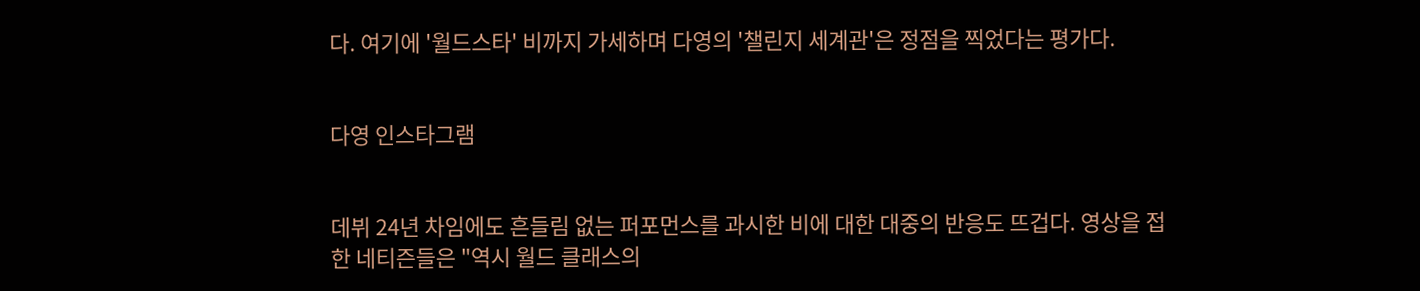다. 여기에 '월드스타' 비까지 가세하며 다영의 '챌린지 세계관'은 정점을 찍었다는 평가다.


다영 인스타그램


데뷔 24년 차임에도 흔들림 없는 퍼포먼스를 과시한 비에 대한 대중의 반응도 뜨겁다. 영상을 접한 네티즌들은 "역시 월드 클래스의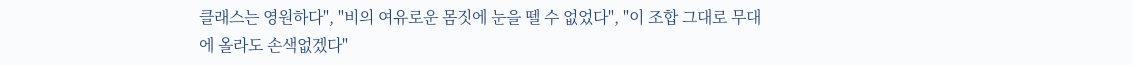클래스는 영원하다", "비의 여유로운 몸짓에 눈을 뗄 수 없었다", "이 조합 그대로 무대에 올라도 손색없겠다"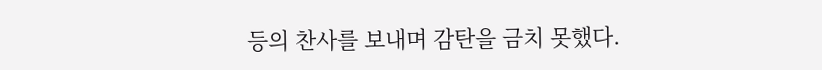등의 찬사를 보내며 감탄을 금치 못했다.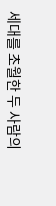세대를 초월한 두 사람의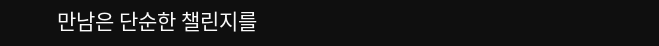만남은 단순한 챌린지를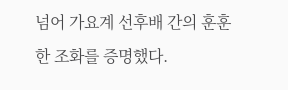넘어 가요계 선후배 간의 훈훈한 조화를 증명했다.